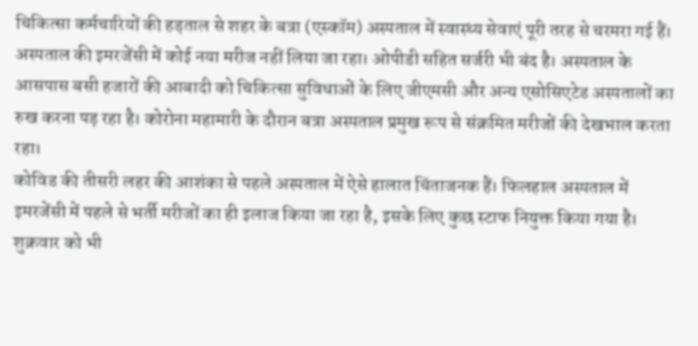चिकित्सा कर्मचारियों की हड़ताल से शहर के बत्रा (एस्कॉम) अस्पताल में स्वास्थ्य सेवाएं पूरी तरह से चरमरा गई हैं। अस्पताल की इमरजेंसी में कोई नया मरीज नहीं लिया जा रहा। ओपीडी सहित सर्जरी भी बंद है। अस्पताल के आसपास बसी हजारों की आबादी को चिकित्सा सुविधाओं के लिए जीएमसी और अन्य एसोसिएटेड अस्पतालों का रुख करना पड़ रहा है। कोरोना महामारी के दौरान बत्रा अस्पताल प्रमुख रूप से संक्रमित मरीजों की देखभाल करता रहा।
कोविड की तीसरी लहर की आशंका से पहले अस्पताल में ऐसे हालात चिंताजनक हैं। फिलहाल अस्पताल में इमरजेंसी में पहले से भर्ती मरीजों का ही इलाज किया जा रहा है, इसके लिए कुछ स्टाफ नियुक्त किया गया है। शुक्रवार को भी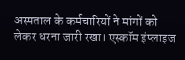अस्पताल के कर्मचारियों ने मांगों को लेकर धरना जारी रखा। एस्कॉम इंप्लाइज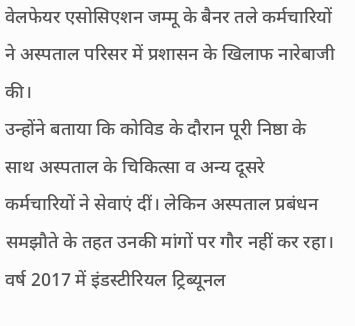वेलफेयर एसोसिएशन जम्मू के बैनर तले कर्मचारियों ने अस्पताल परिसर में प्रशासन के खिलाफ नारेबाजी की।
उन्होंने बताया कि कोविड के दौरान पूरी निष्ठा के साथ अस्पताल के चिकित्सा व अन्य दूसरे कर्मचारियों ने सेवाएं दीं। लेकिन अस्पताल प्रबंधन समझौते के तहत उनकी मांगों पर गौर नहीं कर रहा। वर्ष 2017 में इंडस्टीरियल ट्रिब्यूनल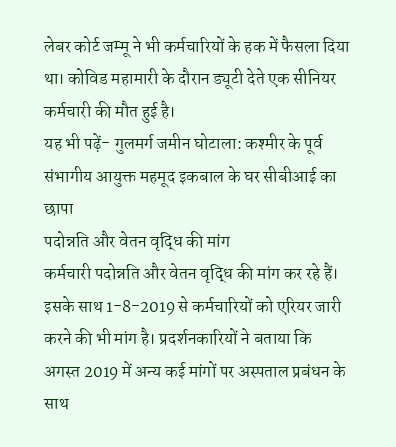लेबर कोर्ट जम्मू ने भी कर्मचारियों के हक में फैसला दिया था। कोविड महामारी के दौरान ड्यूटी देते एक सीनियर कर्मचारी की मौत हुई है।
यह भी पढ़ें- गुलमर्ग जमीन घोटाला: कश्मीर के पूर्व संभागीय आयुक्त महमूद इकबाल के घर सीबीआई का छापा
पदोन्नति और वेतन वृद्धि की मांग
कर्मचारी पदोन्नति और वेतन वृद्धि की मांग कर रहे हैं। इसके साथ 1-8-2019 से कर्मचारियों को एरियर जारी करने की भी मांग है। प्रदर्शनकारियों ने बताया कि अगस्त 2019 में अन्य कई मांगों पर अस्पताल प्रबंधन के साथ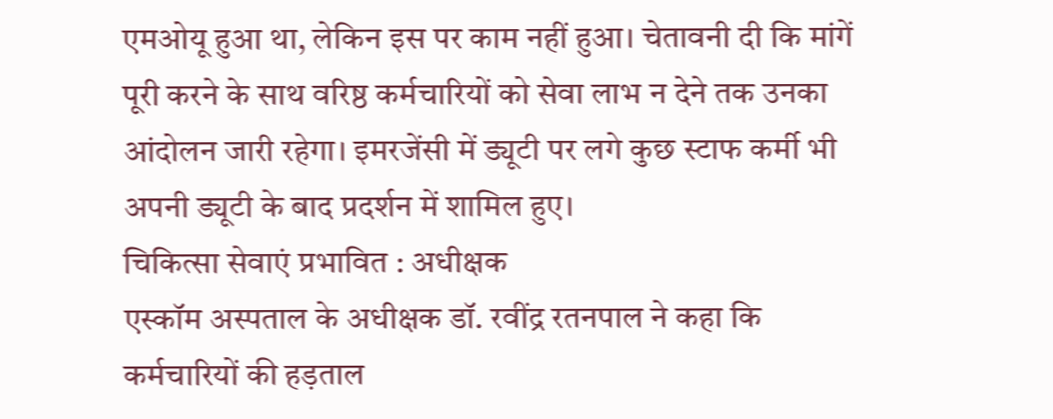एमओयू हुआ था, लेकिन इस पर काम नहीं हुआ। चेतावनी दी कि मांगें पूरी करने के साथ वरिष्ठ कर्मचारियों को सेवा लाभ न देने तक उनका आंदोलन जारी रहेगा। इमरजेंसी में ड्यूटी पर लगे कुछ स्टाफ कर्मी भी अपनी ड्यूटी के बाद प्रदर्शन में शामिल हुए।
चिकित्सा सेवाएं प्रभावित : अधीक्षक
एस्कॉम अस्पताल के अधीक्षक डॉ. रवींद्र रतनपाल ने कहा कि कर्मचारियों की हड़ताल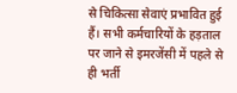से चिकित्सा सेवाएं प्रभावित हुई हैं। सभी कर्मचारियों के हड़ताल पर जाने से इमरजेंसी में पहले से ही भर्ती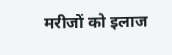मरीजों को इलाज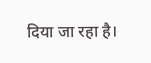दिया जा रहा है।